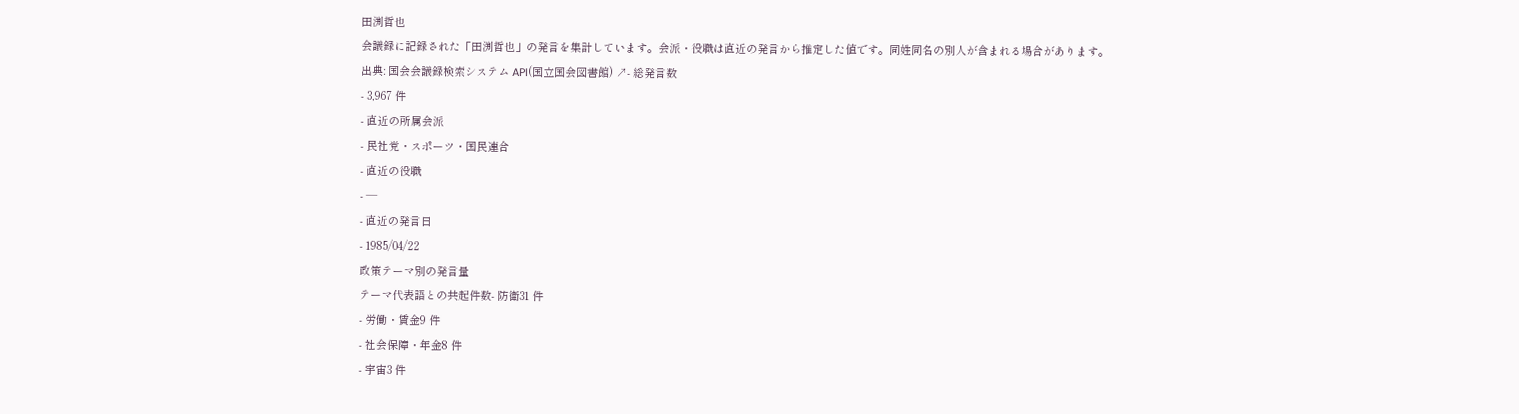田渕哲也
会議録に記録された「田渕哲也」の発言を集計しています。会派・役職は直近の発言から推定した値です。同姓同名の別人が含まれる場合があります。
出典: 国会会議録検索システム API(国立国会図書館) ↗- 総発言数
- 3,967 件
- 直近の所属会派
- 民社党・スポーツ・国民連合
- 直近の役職
- —
- 直近の発言日
- 1985/04/22
政策テーマ別の発言量
テーマ代表語との共起件数- 防衛31 件
- 労働・賃金9 件
- 社会保障・年金8 件
- 宇宙3 件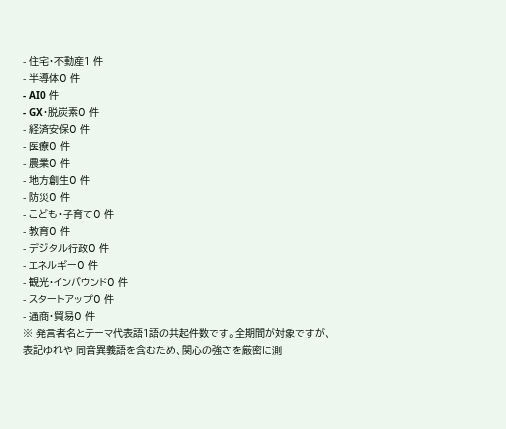- 住宅・不動産1 件
- 半導体0 件
- AI0 件
- GX・脱炭素0 件
- 経済安保0 件
- 医療0 件
- 農業0 件
- 地方創生0 件
- 防災0 件
- こども・子育て0 件
- 教育0 件
- デジタル行政0 件
- エネルギー0 件
- 観光・インバウンド0 件
- スタートアップ0 件
- 通商・貿易0 件
※ 発言者名とテーマ代表語1語の共起件数です。全期間が対象ですが、表記ゆれや 同音異義語を含むため、関心の強さを厳密に測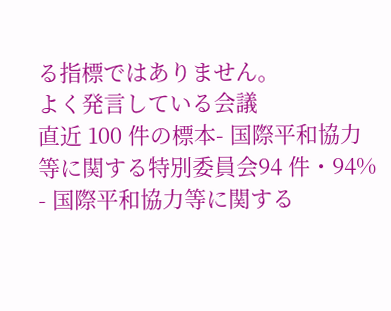る指標ではありません。
よく発言している会議
直近 100 件の標本- 国際平和協力等に関する特別委員会94 件・94%
- 国際平和協力等に関する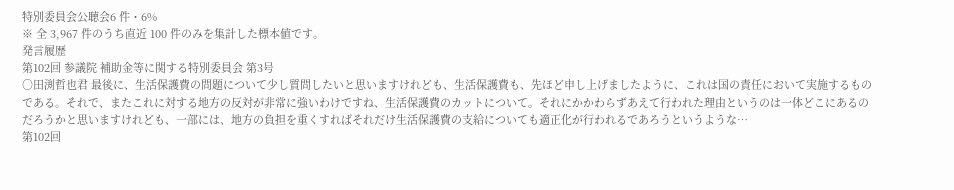特別委員会公聴会6 件・6%
※ 全 3,967 件のうち直近 100 件のみを集計した標本値です。
発言履歴
第102回 参議院 補助金等に関する特別委員会 第3号
○田渕哲也君 最後に、生活保護費の問題について少し質問したいと思いますけれども、生活保護費も、先ほど申し上げましたように、これは国の責任において実施するものである。それで、またこれに対する地方の反対が非常に強いわけですね、生活保護費のカットについて。それにかかわらずあえて行われた理由というのは一体どこにあるのだろうかと思いますけれども、一部には、地方の負担を重くすればそれだけ生活保護費の支給についても適正化が行われるであろうというような…
第102回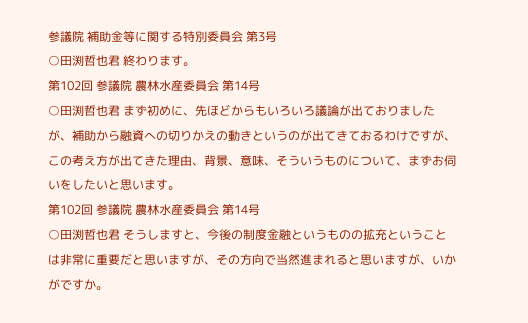参議院 補助金等に関する特別委員会 第3号
○田渕哲也君 終わります。
第102回 参議院 農林水産委員会 第14号
○田渕哲也君 まず初めに、先ほどからもいろいろ議論が出ておりましたが、補助から融資への切りかえの動きというのが出てきておるわけですが、この考え方が出てきた理由、背景、意味、そういうものについて、まずお伺いをしたいと思います。
第102回 参議院 農林水産委員会 第14号
○田渕哲也君 そうしますと、今後の制度金融というものの拡充ということは非常に重要だと思いますが、その方向で当然進まれると思いますが、いかがですか。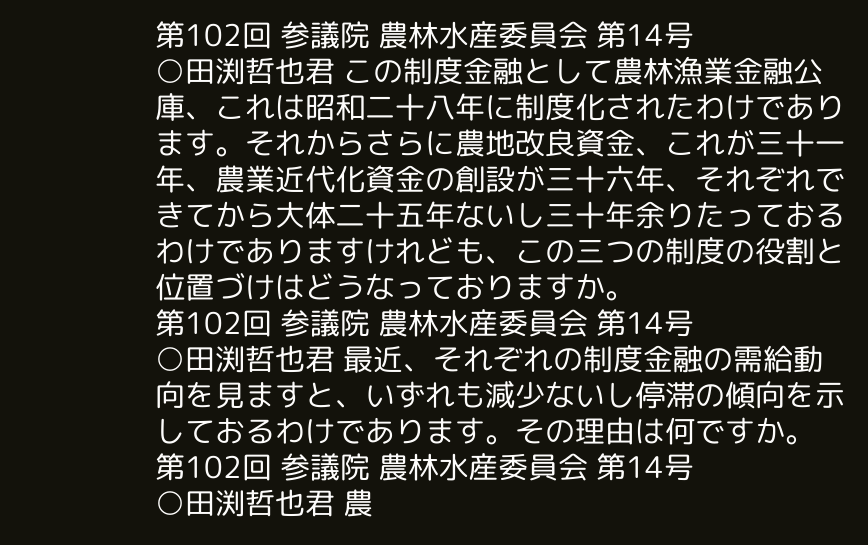第102回 参議院 農林水産委員会 第14号
○田渕哲也君 この制度金融として農林漁業金融公庫、これは昭和二十八年に制度化されたわけであります。それからさらに農地改良資金、これが三十一年、農業近代化資金の創設が三十六年、それぞれできてから大体二十五年ないし三十年余りたっておるわけでありますけれども、この三つの制度の役割と位置づけはどうなっておりますか。
第102回 参議院 農林水産委員会 第14号
○田渕哲也君 最近、それぞれの制度金融の需給動向を見ますと、いずれも減少ないし停滞の傾向を示しておるわけであります。その理由は何ですか。
第102回 参議院 農林水産委員会 第14号
○田渕哲也君 農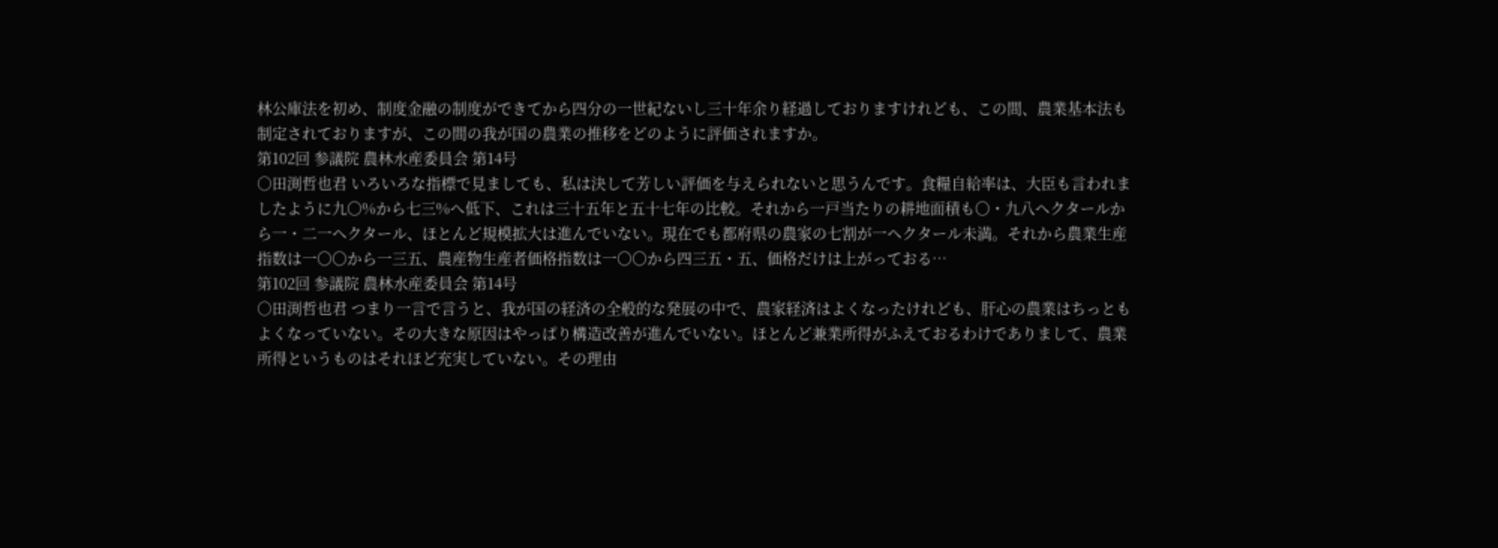林公庫法を初め、制度金融の制度ができてから四分の一世紀ないし三十年余り経過しておりますけれども、この間、農業基本法も制定されておりますが、この間の我が国の農業の推移をどのように評価されますか。
第102回 参議院 農林水産委員会 第14号
○田渕哲也君 いろいろな指標で見ましても、私は決して芳しい評価を与えられないと思うんです。食糧自給率は、大臣も言われましたように九〇%から七三%へ低下、これは三十五年と五十七年の比較。それから一戸当たりの耕地面積も〇・九八ヘクタールから一・二一ヘクタール、ほとんど規模拡大は進んでいない。現在でも都府県の農家の七割が一ヘクタール未満。それから農業生産指数は一〇〇から一三五、農産物生産者価格指数は一〇〇から四三五・五、価格だけは上がっておる…
第102回 参議院 農林水産委員会 第14号
○田渕哲也君 つまり一言で言うと、我が国の経済の全般的な発展の中で、農家経済はよくなったけれども、肝心の農業はちっともよくなっていない。その大きな原因はやっぱり構造改善が進んでいない。ほとんど兼業所得がふえておるわけでありまして、農業所得というものはそれほど充実していない。その理由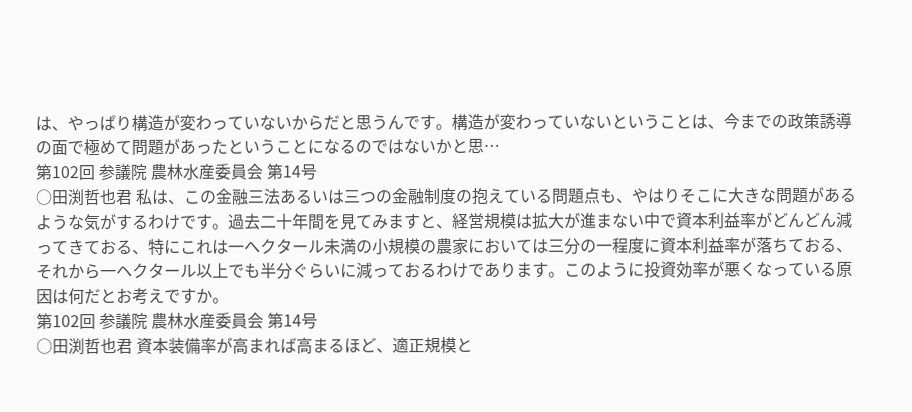は、やっぱり構造が変わっていないからだと思うんです。構造が変わっていないということは、今までの政策誘導の面で極めて問題があったということになるのではないかと思…
第102回 参議院 農林水産委員会 第14号
○田渕哲也君 私は、この金融三法あるいは三つの金融制度の抱えている問題点も、やはりそこに大きな問題があるような気がするわけです。過去二十年間を見てみますと、経営規模は拡大が進まない中で資本利益率がどんどん減ってきておる、特にこれは一へクタール未満の小規模の農家においては三分の一程度に資本利益率が落ちておる、それから一ヘクタール以上でも半分ぐらいに減っておるわけであります。このように投資効率が悪くなっている原因は何だとお考えですか。
第102回 参議院 農林水産委員会 第14号
○田渕哲也君 資本装備率が高まれば高まるほど、適正規模と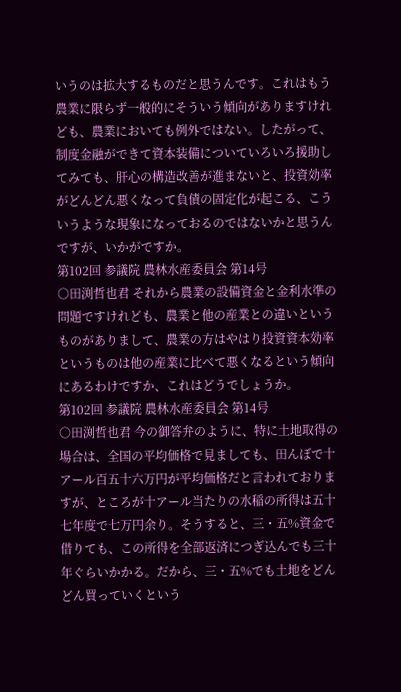いうのは拡大するものだと思うんです。これはもう農業に限らず一般的にそういう傾向がありますけれども、農業においても例外ではない。したがって、制度金融ができて資本装備についていろいろ援助してみても、肝心の構造改善が進まないと、投資効率がどんどん悪くなって負債の固定化が起こる、こういうような現象になっておるのではないかと思うんですが、いかがですか。
第102回 参議院 農林水産委員会 第14号
○田渕哲也君 それから農業の設備資金と金利水準の問題ですけれども、農業と他の産業との違いというものがありまして、農業の方はやはり投資資本効率というものは他の産業に比べて悪くなるという傾向にあるわけですか、これはどうでしょうか。
第102回 参議院 農林水産委員会 第14号
○田渕哲也君 今の御答弁のように、特に土地取得の場合は、全国の平均価格で見ましても、田んぼで十アール百五十六万円が平均価格だと言われておりますが、ところが十アール当たりの水稲の所得は五十七年度で七万円余り。そうすると、三・五%資金で借りても、この所得を全部返済につぎ込んでも三十年ぐらいかかる。だから、三・五%でも土地をどんどん買っていくという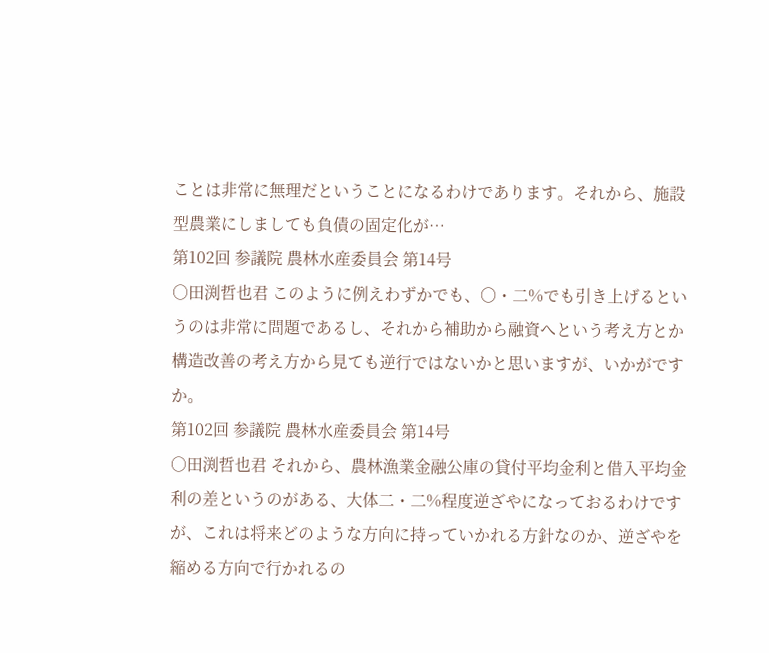ことは非常に無理だということになるわけであります。それから、施設型農業にしましても負債の固定化が…
第102回 参議院 農林水産委員会 第14号
○田渕哲也君 このように例えわずかでも、〇・二%でも引き上げるというのは非常に問題であるし、それから補助から融資へという考え方とか構造改善の考え方から見ても逆行ではないかと思いますが、いかがですか。
第102回 参議院 農林水産委員会 第14号
○田渕哲也君 それから、農林漁業金融公庫の貸付平均金利と借入平均金利の差というのがある、大体二・二%程度逆ざやになっておるわけですが、これは将来どのような方向に持っていかれる方針なのか、逆ざやを縮める方向で行かれるの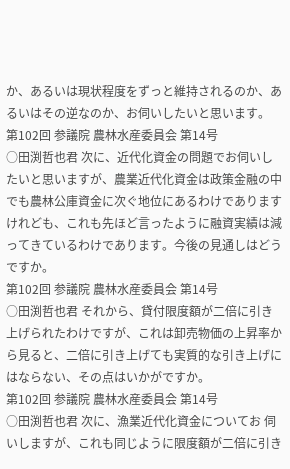か、あるいは現状程度をずっと維持されるのか、あるいはその逆なのか、お伺いしたいと思います。
第102回 参議院 農林水産委員会 第14号
○田渕哲也君 次に、近代化資金の問題でお伺いしたいと思いますが、農業近代化資金は政策金融の中でも農林公庫資金に次ぐ地位にあるわけでありますけれども、これも先ほど言ったように融資実績は減ってきているわけであります。今後の見通しはどうですか。
第102回 参議院 農林水産委員会 第14号
○田渕哲也君 それから、貸付限度額が二倍に引き上げられたわけですが、これは卸売物価の上昇率から見ると、二倍に引き上げても実質的な引き上げにはならない、その点はいかがですか。
第102回 参議院 農林水産委員会 第14号
○田渕哲也君 次に、漁業近代化資金についてお 伺いしますが、これも同じように限度額が二倍に引き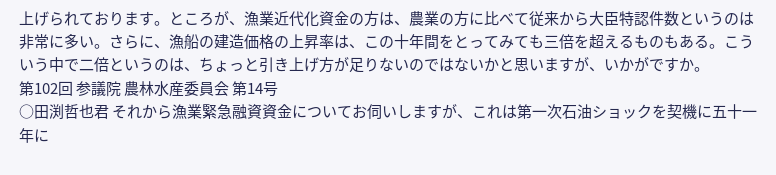上げられております。ところが、漁業近代化資金の方は、農業の方に比べて従来から大臣特認件数というのは非常に多い。さらに、漁船の建造価格の上昇率は、この十年間をとってみても三倍を超えるものもある。こういう中で二倍というのは、ちょっと引き上げ方が足りないのではないかと思いますが、いかがですか。
第102回 参議院 農林水産委員会 第14号
○田渕哲也君 それから漁業緊急融資資金についてお伺いしますが、これは第一次石油ショックを契機に五十一年に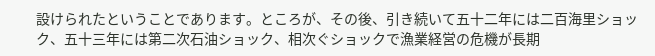設けられたということであります。ところが、その後、引き続いて五十二年には二百海里ショック、五十三年には第二次石油ショック、相次ぐショックで漁業経営の危機が長期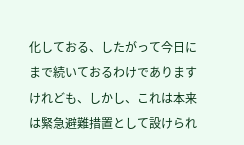化しておる、したがって今日にまで続いておるわけでありますけれども、しかし、これは本来は緊急避難措置として設けられ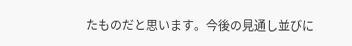たものだと思います。今後の見通し並びに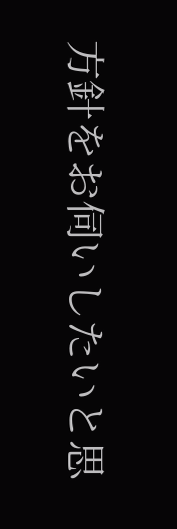方針をお伺いしたいと思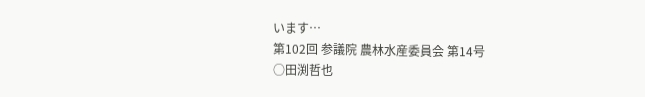います…
第102回 参議院 農林水産委員会 第14号
○田渕哲也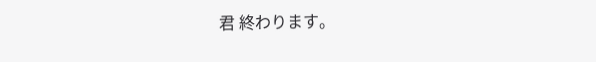君 終わります。